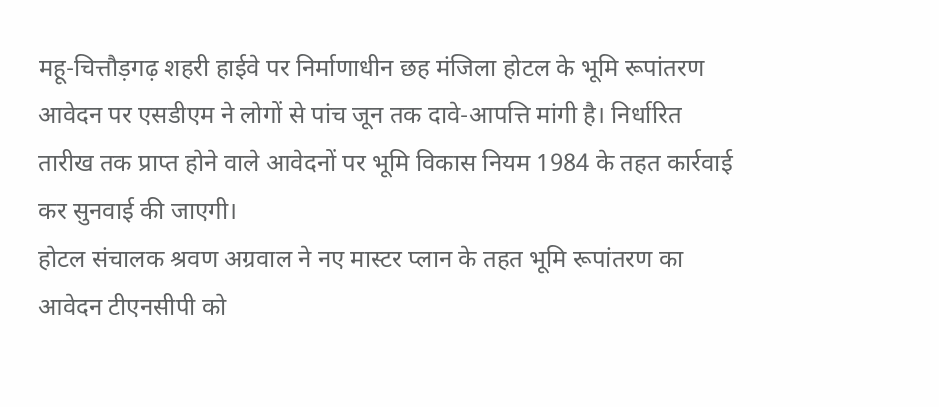महू-चित्तौड़गढ़ शहरी हाईवे पर निर्माणाधीन छह मंजिला होटल के भूमि रूपांतरण आवेदन पर एसडीएम ने लोगों से पांच जून तक दावे-आपत्ति मांगी है। निर्धारित तारीख तक प्राप्त होने वाले आवेदनों पर भूमि विकास नियम 1984 के तहत कार्रवाई कर सुनवाई की जाएगी।
होटल संचालक श्रवण अग्रवाल ने नए मास्टर प्लान के तहत भूमि रूपांतरण का आवेदन टीएनसीपी को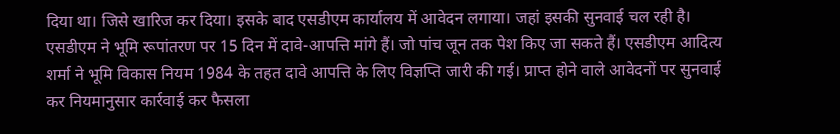दिया था। जिसे खारिज कर दिया। इसके बाद एसडीएम कार्यालय में आवेदन लगाया। जहां इसकी सुनवाई चल रही है। एसडीएम ने भूमि रूपांतरण पर 15 दिन में दावे-आपत्ति मांगे हैं। जो पांच जून तक पेश किए जा सकते हैं। एसडीएम आदित्य शर्मा ने भूमि विकास नियम 1984 के तहत दावे आपत्ति के लिए विज्ञप्ति जारी की गई। प्राप्त होने वाले आवेदनों पर सुनवाई कर नियमानुसार कार्रवाई कर फैसला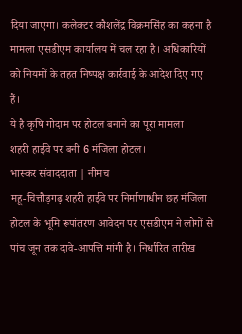दिया जाएगा। कलेक्टर कौशलेंद्र विक्रमसिंह का कहना है मामला एसडीएम कार्यालय में चल रहा है। अधिकारियों को नियमों के तहत निष्पक्ष कार्रवाई के आदेश दिए गए हैं।
ये है कृषि गोदाम पर होटल बनाने का पूरा मामला
शहरी हाईवे पर बनी 6 मंजिला होटल।
भास्कर संवाददाता | नीमच
महू-चित्तौड़गढ़ शहरी हाईवे पर निर्माणाधीन छह मंजिला होटल के भूमि रूपांतरण आवेदन पर एसडीएम ने लोगों से पांच जून तक दावे-आपत्ति मांगी है। निर्धारित तारीख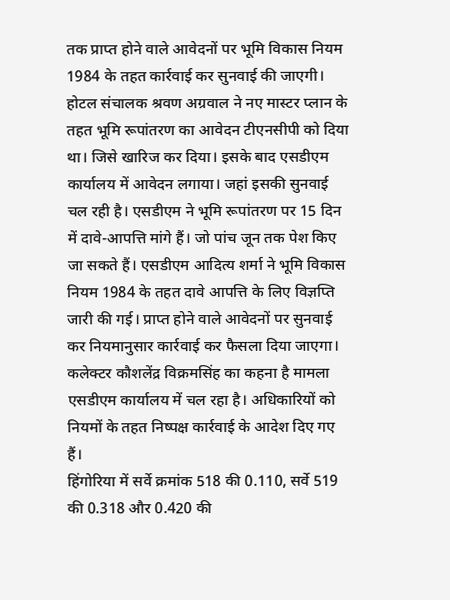तक प्राप्त होने वाले आवेदनों पर भूमि विकास नियम 1984 के तहत कार्रवाई कर सुनवाई की जाएगी।
होटल संचालक श्रवण अग्रवाल ने नए मास्टर प्लान के तहत भूमि रूपांतरण का आवेदन टीएनसीपी को दिया था। जिसे खारिज कर दिया। इसके बाद एसडीएम कार्यालय में आवेदन लगाया। जहां इसकी सुनवाई चल रही है। एसडीएम ने भूमि रूपांतरण पर 15 दिन में दावे-आपत्ति मांगे हैं। जो पांच जून तक पेश किए जा सकते हैं। एसडीएम आदित्य शर्मा ने भूमि विकास नियम 1984 के तहत दावे आपत्ति के लिए विज्ञप्ति जारी की गई। प्राप्त होने वाले आवेदनों पर सुनवाई कर नियमानुसार कार्रवाई कर फैसला दिया जाएगा। कलेक्टर कौशलेंद्र विक्रमसिंह का कहना है मामला एसडीएम कार्यालय में चल रहा है। अधिकारियों को नियमों के तहत निष्पक्ष कार्रवाई के आदेश दिए गए हैं।
हिंगोरिया में सर्वे क्रमांक 518 की 0.110, सर्वे 519 की 0.318 और 0.420 की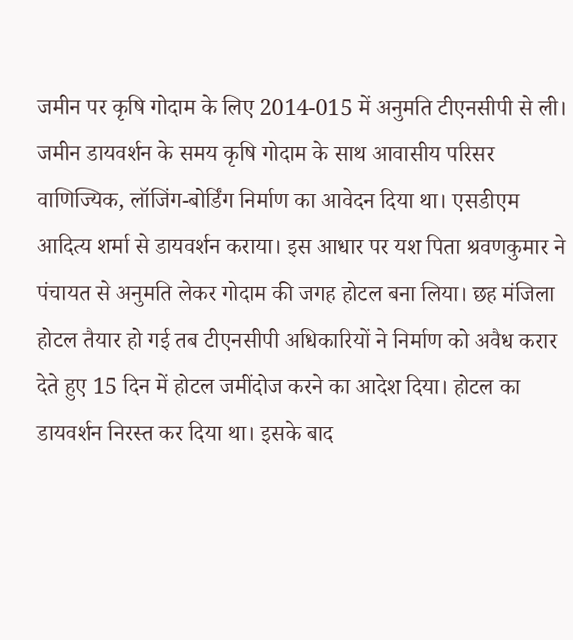जमीन पर कृषि गोदाम के लिए 2014-015 में अनुमति टीएनसीपी से ली। जमीन डायवर्शन के समय कृषि गोदाम के साथ आवासीय परिसर वाणिज्यिक, लॉजिंग-बोर्डिंग निर्माण का आवेदन दिया था। एसडीएम आदित्य शर्मा से डायवर्शन कराया। इस आधार पर यश पिता श्रवणकुमार ने पंचायत से अनुमति लेकर गोदाम की जगह होटल बना लिया। छह मंजिला होटल तैयार हो गई तब टीएनसीपी अधिकारियों ने निर्माण को अवैध करार देते हुए 15 दिन में होटल जमींदोज करने का आदेश दिया। होटल का डायवर्शन निरस्त कर दिया था। इसके बाद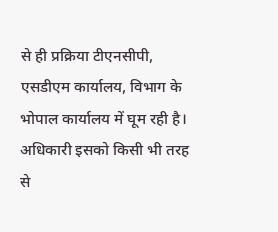से ही प्रक्रिया टीएनसीपी, एसडीएम कार्यालय, विभाग के भोपाल कार्यालय में घूम रही है। अधिकारी इसको किसी भी तरह से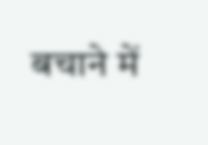बचाने में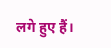लगे हुए हैं।